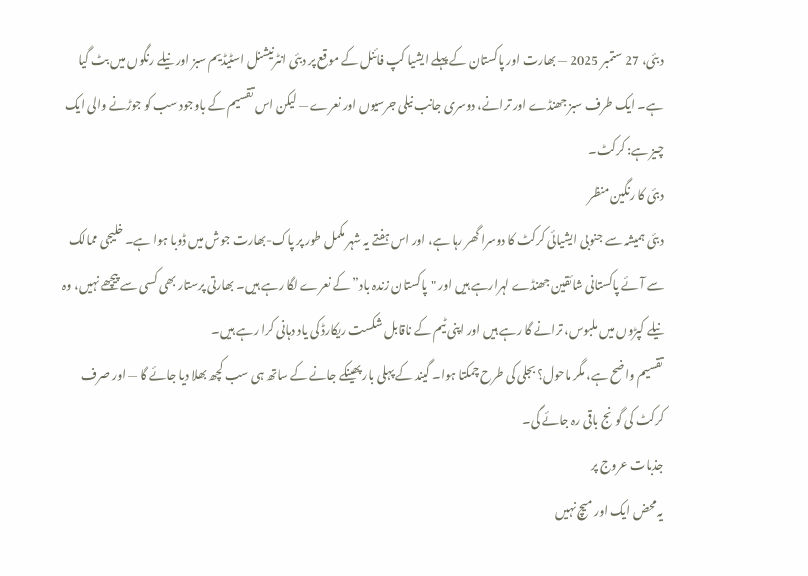دبئی، 27 ستمبر 2025 — بھارت اور پاکستان کے پہلے ایشیا کپ فائنل کے موقع پر دبئی انٹرنیشنل اسٹیڈیم سبز اور نیلے رنگوں میں بٹ گیا ہے۔ ایک طرف سبز جھنڈے اور ترانے، دوسری جانب نیلی جرسیوں اور نعرے — لیکن اس تقسیم کے باوجود سب کو جوڑنے والی ایک چیز ہے: کرکٹ۔
دبئی کا رنگین منظر
دبئی ہمیشہ سے جنوبی ایشیائی کرکٹ کا دوسرا گھر رہا ہے، اور اس ہفتے یہ شہر مکمل طور پر پاک-بھارت جوش میں ڈوبا ہوا ہے۔ خلیجی ممالک سے آئے پاکستانی شائقین جھنڈے لہرارہے ہیں اور "پاکستان زندہ باد” کے نعرے لگا رہے ہیں۔ بھارتی پرستار بھی کسی سے پیچھے نہیں، وہ نیلے کپڑوں میں ملبوس، ترانے گا رہے ہیں اور اپنی ٹیم کے ناقابل شکست ریکارڈ کی یاد دہانی کرا رہے ہیں۔
تقسیم واضح ہے، مگر ماحول؟ بجلی کی طرح چمکتا ہوا۔ گیند کے پہلی بار پھینکے جانے کے ساتھ ہی سب کچھ بھلا دیا جائے گا — اور صرف کرکٹ کی گونج باقی رہ جائے گی۔
جذبات عروج پر
یہ محض ایک اور میچ نہیں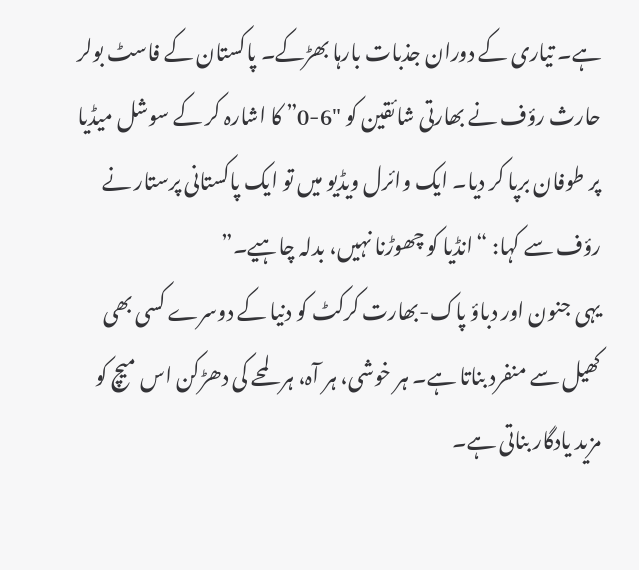ہے۔ تیاری کے دوران جذبات بارہا بھڑکے۔ پاکستان کے فاسٹ بولر حارث رؤف نے بھارتی شائقین کو "6-0” کا اشارہ کر کے سوشل میڈیا پر طوفان برپا کر دیا۔ ایک وائرل ویڈیو میں تو ایک پاکستانی پرستار نے رؤف سے کہا: “انڈیا کو چھوڑنا نہیں، بدلہ چاہیے۔”
یہی جنون اور دباؤ پاک-بھارت کرکٹ کو دنیا کے دوسرے کسی بھی کھیل سے منفرد بناتا ہے۔ ہر خوشی، ہر آہ، ہر لمحے کی دھڑکن اس میچ کو مزید یادگار بناتی ہے۔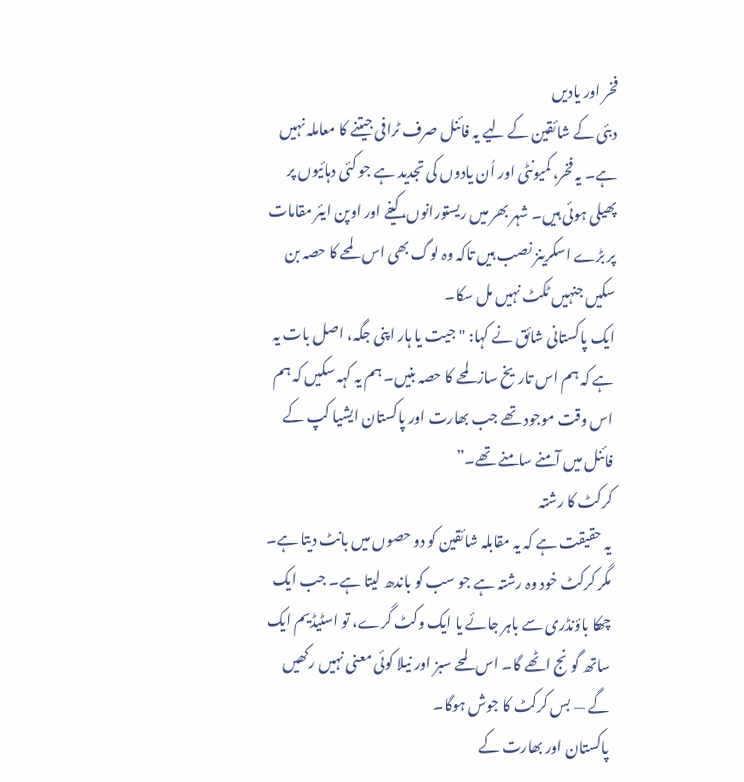فخر اور یادیں
دبئی کے شائقین کے لیے یہ فائنل صرف ٹرافی جیتنے کا معاملہ نہیں ہے۔ یہ فخر، کمیونٹی اور اُن یادوں کی تجدید ہے جو کئی دہائیوں پر پھیلی ہوئی ہیں۔ شہر بھر میں ریستورانوں، کیفے اور اوپن ایئر مقامات پر بڑے اسکرینز نصب ہیں تاکہ وہ لوگ بھی اس لمحے کا حصہ بن سکیں جنہیں ٹکٹ نہیں مل سکا۔
ایک پاکستانی شائق نے کہا: "جیت یا ہار اپنی جگہ، اصل بات یہ ہے کہ ہم اس تاریخ ساز لمحے کا حصہ بنیں۔ ہم یہ کہہ سکیں کہ ہم اس وقت موجود تھے جب بھارت اور پاکستان ایشیا کپ کے فائنل میں آمنے سامنے تھے۔”
کرکٹ کا رشتہ
یہ حقیقت ہے کہ یہ مقابلہ شائقین کو دو حصوں میں بانٹ دیتا ہے۔ مگر کرکٹ خود وہ رشتہ ہے جو سب کو باندھ لیتا ہے۔ جب ایک چھکا باؤنڈری سے باہر جائے یا ایک وکٹ گرے، تو اسٹیڈیم ایک ساتھ گونج اٹھے گا۔ اس لمحے سبز اور نیلا کوئی معنی نہیں رکھیں گے — بس کرکٹ کا جوش ہوگا۔
پاکستان اور بھارت کے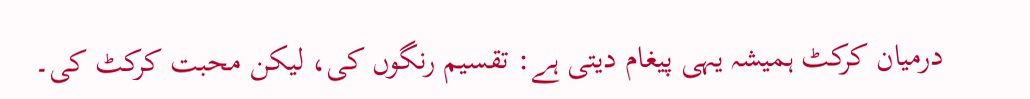درمیان کرکٹ ہمیشہ یہی پیغام دیتی ہے: تقسیم رنگوں کی، لیکن محبت کرکٹ کی۔